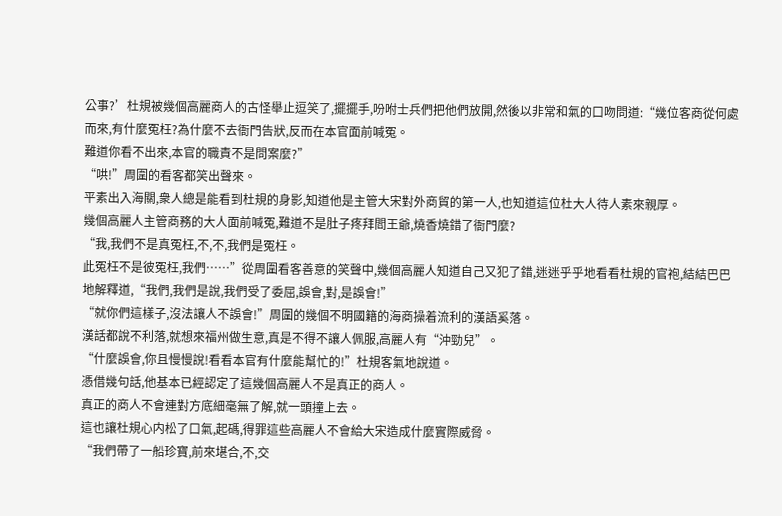公事?’杜規被幾個高麗商人的古怪舉止逗笑了,擺擺手,吩咐士兵們把他們放開,然後以非常和氣的口吻問道:“幾位客商從何處而來,有什麼冤枉?為什麼不去衙門告狀,反而在本官面前喊冤。
難道你看不出來,本官的職責不是問案麼?”
“哄!”周圍的看客都笑出聲來。
平素出入海關,衆人總是能看到杜規的身影,知道他是主管大宋對外商貿的第一人,也知道這位杜大人待人素來親厚。
幾個高麗人主管商務的大人面前喊冤,難道不是肚子疼拜閻王爺,燒香燒錯了衙門麼?
“我,我們不是真冤枉,不,不,我們是冤枉。
此冤枉不是彼冤枉,我們……”從周圍看客善意的笑聲中,幾個高麗人知道自己又犯了錯,迷迷乎乎地看看杜規的官袍,結結巴巴地解釋道,“我們,我們是說,我們受了委屈,誤會,對,是誤會!”
“就你們這樣子,沒法讓人不誤會!”周圍的幾個不明國籍的海商操着流利的漢語奚落。
漢話都說不利落,就想來福州做生意,真是不得不讓人佩服,高麗人有“沖勁兒”。
“什麼誤會,你且慢慢說!看看本官有什麼能幫忙的!”杜規客氣地說道。
憑借幾句話,他基本已經認定了這幾個高麗人不是真正的商人。
真正的商人不會連對方底細毫無了解,就一頭撞上去。
這也讓杜規心内松了口氣,起碼,得罪這些高麗人不會給大宋造成什麼實際威脅。
“我們帶了一船珍寶,前來堪合,不,交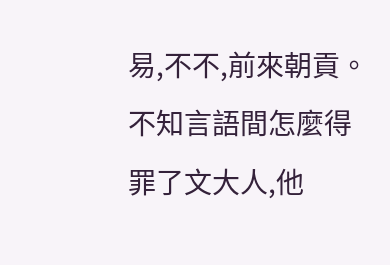易,不不,前來朝貢。
不知言語間怎麼得罪了文大人,他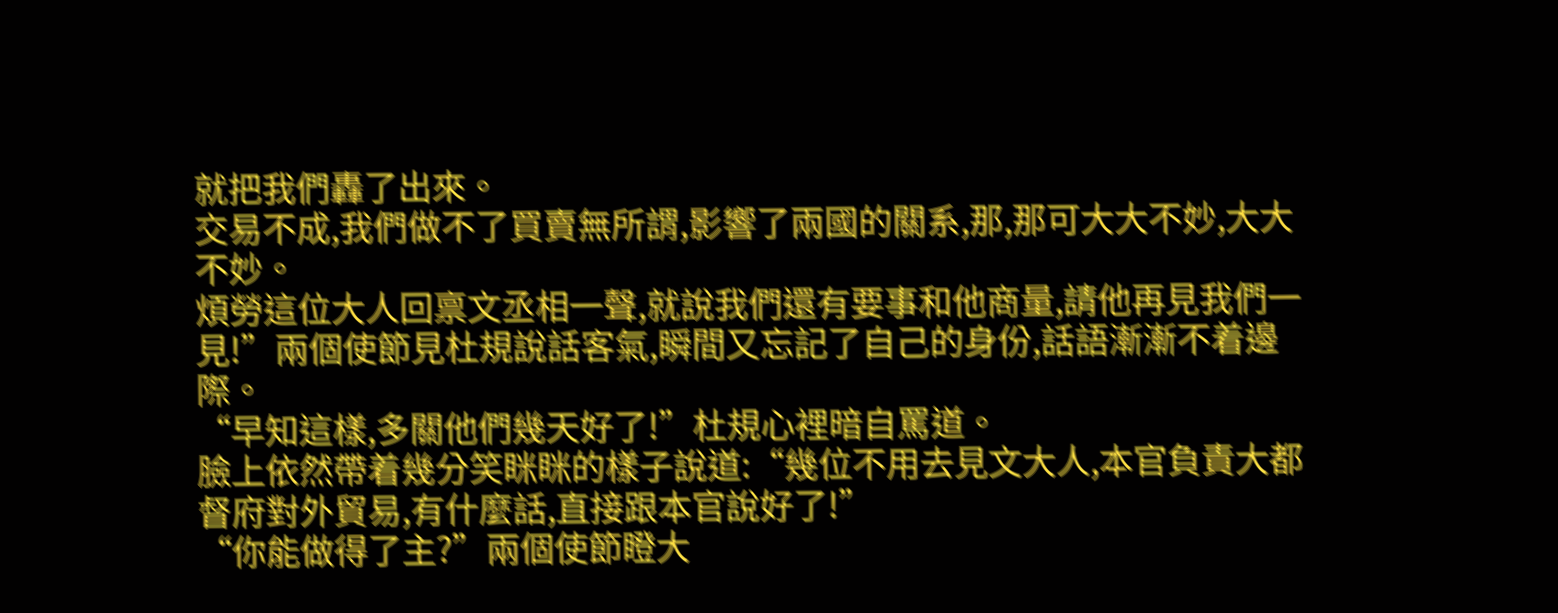就把我們轟了出來。
交易不成,我們做不了買賣無所謂,影響了兩國的關系,那,那可大大不妙,大大不妙。
煩勞這位大人回禀文丞相一聲,就說我們還有要事和他商量,請他再見我們一見!”兩個使節見杜規說話客氣,瞬間又忘記了自己的身份,話語漸漸不着邊際。
“早知這樣,多關他們幾天好了!”杜規心裡暗自罵道。
臉上依然帶着幾分笑眯眯的樣子說道:“幾位不用去見文大人,本官負責大都督府對外貿易,有什麼話,直接跟本官說好了!”
“你能做得了主?”兩個使節瞪大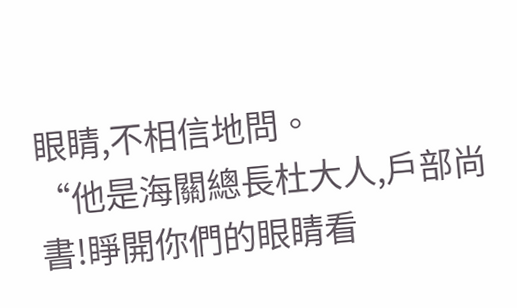眼睛,不相信地問。
“他是海關總長杜大人,戶部尚書!睜開你們的眼睛看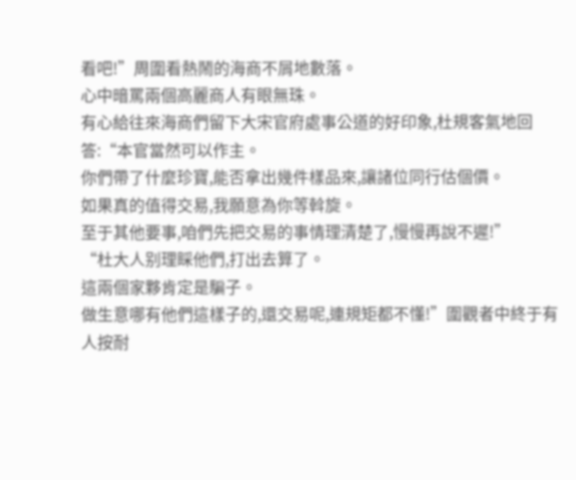看吧!”周圍看熱鬧的海商不屑地數落。
心中暗罵兩個高麗商人有眼無珠。
有心給往來海商們留下大宋官府處事公道的好印象,杜規客氣地回答:“本官當然可以作主。
你們帶了什麼珍寶,能否拿出幾件樣品來,讓諸位同行估個價。
如果真的值得交易,我願意為你等斡旋。
至于其他要事,咱們先把交易的事情理清楚了,慢慢再說不遲!”
“杜大人别理睬他們,打出去算了。
這兩個家夥肯定是騙子。
做生意哪有他們這樣子的,還交易呢,連規矩都不懂!”圍觀者中終于有人按耐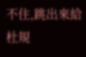不住,跳出來給杜規